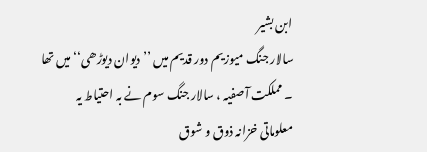ابن بشیر
سالار جنگ میوزیم دور قدیم میں ’’دیوان دیوڑھی‘‘ میں تھا ۔ مملکت آصفیہ ، سالار جنگ سوم نے بہ احتیاط یہ معلوماتی خزانہ ذوق و شوق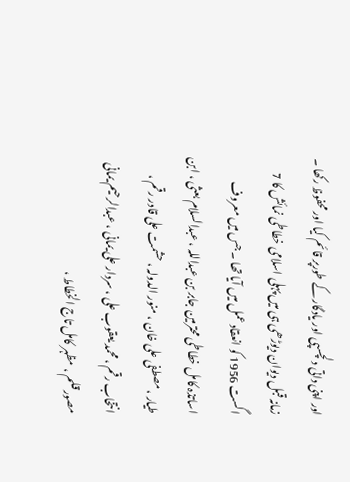اور اپنی داتی دلچسپی اور یادگار کے طورپر قائم کیا اور محفوظ رکھا ۔ زمانہ قبل دیوان دیوڑھی ہی میں پہلی اسلامی خطاطی نمائش کا 7 اگست 1956 کو انعقاد عمل میں آیا تھا ۔ جس میں معروف اساتذہ کامل خطاطی محترمین جابر بن عبداللہ ، عبدالسلام بعثی ، ابن طیار ، مصطفی علی خان ، منور الدولہ ، حشمت علی قادر رقم ، انتخاب رقم ، محمد یعقوب علی ، سردار علی یمانی ، عبدالرحیم یمانی مصور قلم ، مظہر کامل تاج الخطاط ،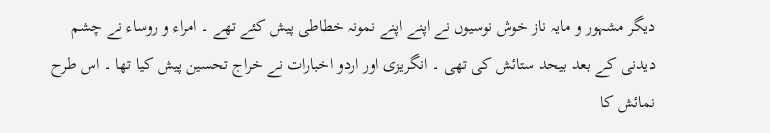دیگر مشہور و مایہ ناز خوش نوسیوں نے اپنے اپنے نمونہ خطاطی پیش کئے تھے ۔ امراء و روساء نے چشم دیدنی کے بعد بیحد ستائش کی تھی ۔ انگریزی اور اردو اخبارات نے خراج تحسین پیش کیا تھا ۔ اس طرح نمائش کا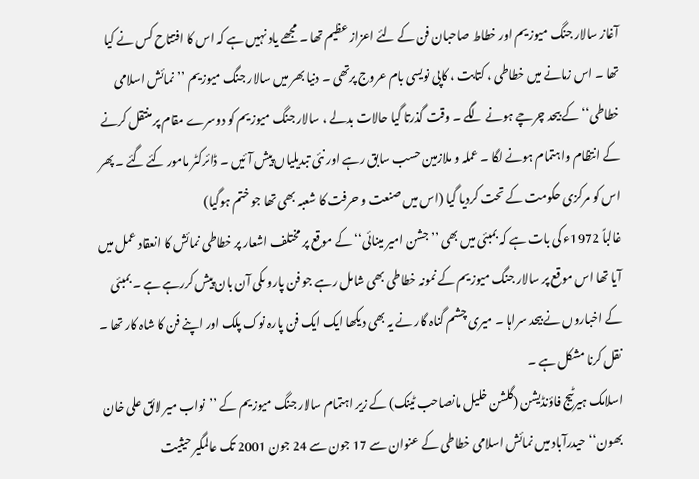آغاز سالار جنگ میوزیم اور خطاط صاحبان فن کے لئے اعزاز عظیم تھا ۔ مجھے یاد نہیں ہے کہ اس کا افتتاح کس نے کیا تھا ۔ اس زمانے میں خطاطی ، کتابت ، کاپی نویسی بام عروج پرتھی ۔ دنیا بھر میں سالار جنگ میوزیم ’’نمائش اسلامی خطاطی‘‘ کے بیحد چرچے ہونے لگے ۔ وقت گذرتا گیا حالات بدلے ، سالار جنگ میوزیم کو دوسرے مقام پر منتقل کرنے کے انتظام واہتمام ہونے لگا ۔ عملہ و ملازمین حسب سابق رہے اور نئی تبدیلیاں پیش آئیں ۔ ڈائرکٹر مامور کئے گئے ۔ پھر اس کو مرکزی حکومت کے تحت کردیا گیا (اس میں صنعت و حرفت کا شعبہ بھی تھا جو ختم ہوگیا)
غالباً 1972ء کی بات ہے کہ بمبئی میں بھی ’’جشن امیر مینائی‘‘ کے موقع پر مختلف اشعار پر خطاطی نمائش کا انعقاد عمل میں آیا تھا اس موقع پر سالار جنگ میوزیم کے نمونہ خطاطی بھی شامل رہے جو فن پارو ںکی آن بان پیش کررہے ہے ۔ بمبئی کے اخباروں نے بیحد سراہا ۔ میری چشم گناہ گار نے یہ بھی دیکھا ایک ایک فن پارہ نوک پلک اور اپنے فن کا شاہ کار تھا ۔ نقل کرنا مشکل ہے ۔
اسلامک ہیرٹیج فاؤنڈیشن (گلشن خلیل مانصاحب ٹینک) کے زیر اہتمام سالار جنگ میوزیم کے ’’نواب میر لائق علی خان بھون‘‘ حیدرآباد میں نمائش اسلامی خطاطی کے عنوان سے 17 جون سے 24 جون 2001 تک عالمگیر حیثیت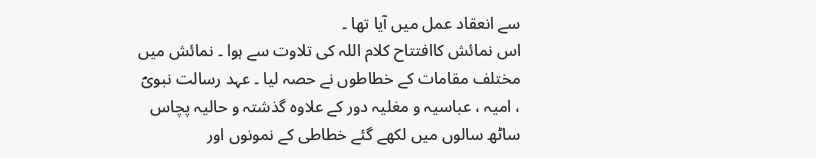سے انعقاد عمل میں آیا تھا ۔
اس نمائش کاافتتاح کلام اللہ کی تلاوت سے ہوا ۔ نمائش میں مختلف مقامات کے خطاطوں نے حصہ لیا ۔ عہد رسالت نبویؐ ، امیہ ، عباسیہ و مغلیہ دور کے علاوہ گذشتہ و حالیہ پچاس ساٹھ سالوں میں لکھے گئے خطاطی کے نمونوں اور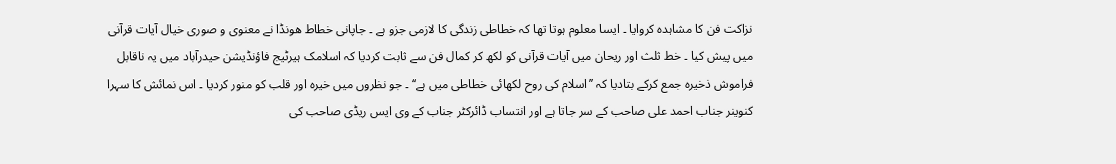نزاکت فن کا مشاہدہ کروایا ۔ ایسا معلوم ہوتا تھا کہ خطاطی زندگی کا لازمی جزو ہے ۔ جاپانی خطاط ھونڈا نے معنوی و صوری خیال آیات قرآنی میں پیش کیا ۔ خط ثلث اور ریحان میں آیات قرآنی کو لکھ کر کمال فن سے ثابت کردیا کہ اسلامک ہیرٹیج فاؤنڈیشن حیدرآباد میں یہ ناقابل فراموش ذخیرہ جمع کرکے بتادیا کہ ’’اسلام کی روح لکھائی خطاطی میں ہے‘‘ ۔ جو نظروں میں خیرہ اور قلب کو منور کردیا ۔ اس نمائش کا سہرا کنوینر جناب احمد علی صاحب کے سر جاتا ہے اور انتساب ڈائرکٹر جناب کے وی ایس ریڈی صاحب کی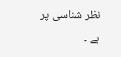نظر شناسی پر ہے ۔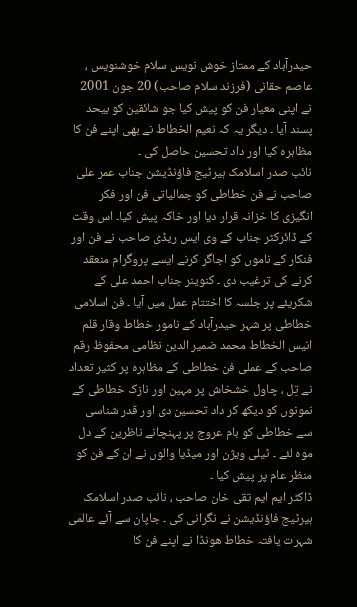حیدرآباد کے ممتاز خوش نویس سلام خوشنویس ، عاصم حقانی (فرزند سلام صاحب) 20 جون 2001 نے اپنی معیار فن کو پیش کیا جو شائقین کو بیحد پسند آیا ۔ دیگر یہ کہ نعیم الخطاط نے بھی اپنے فن کا مظاہرہ کیا اور داد تحسین حاصل کی ۔
نائب صدر اسلامک ہیرٹیج فاؤنڈیشن جناب عمر علی صاحب نے فن خطاطی کو جمالیاتی فن اور فکر انگیزی کا خزانہ قرار دیا اور خاکہ پیش کیا۔ اس وقت کے ڈائرکٹر جناب کے وی ایس ریڈی صاحب نے فن اور فنکار کے ناموں کو اجاگر کرنے ایسے پروگرام منعقد کرنے کی ترغیب دی ۔ کنوینر جناب احمد علی کے شکریئے پر جلسہ کا اختتام عمل میں آیا ۔ فن اسلامی خطاطی پر شہر حیدرآباد کے نامور خطاط وقار قلم انیس الخطاط محمد ضمیر الدین نظامی محفوظ رقم صاحب کے عملی فن خطاطی کے مظاہرہ پر کثیر تعداد نے تِل ، چاول خشخاش پر مہین اور نازک خطاطی کے نمونوں کو دیکھ کر داد تحسین دی اور قدر شناسی سے خطاطی کو بام عروج پر پہنچانے ناظرین کے دل موہ لئے ۔ ٹیلی ویژن اور میڈیا والوں نے ان کے فن کو منظر عام پر پیش کیا ۔
ڈاکٹر ایم ایم تقی خان صاحب ، نائب صدر اسلامک ہیرٹیج فاؤنڈیشن نے نگرانی کی ۔ جاپان سے آئے عالمی شہرت یافتہ خطاط ھونڈا نے اپنے فن کا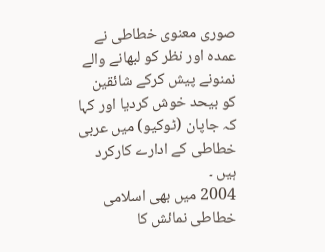صوری معنوی خطاطی نے عمدہ اور نظر کو لبھانے والے نمنونے پیش کرکے شائقین کو بیحد خوش کردیا اور کہا کہ جاپان (ٹوکیو) میں عربی خطاطی کے ادارے کارکرد ہیں ۔
2004 میں بھی اسلامی خطاطی نمائش کا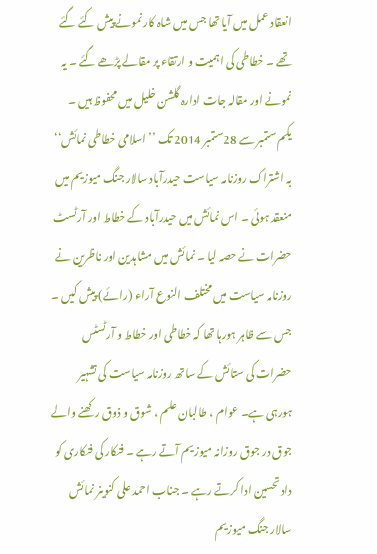انعقاد عمل میں آیا تھا جس میں شاہ کار نمونے پیش کئے گئے تھے ۔ خطاطی کی اہمیت و ارتقاء پر مقالے پڑھے گئے ۔ یہ نمونے اور مقالہ جات ادارہ گلشن خلیل میں محفوظ ہیں ۔
یکم ستمبر سے 28ستمبر 2014 تک ’’اسلامی خطاطی نمائش‘‘ بہ اشتراک روزنامہ سیاست حیدرآباد سالار جنگ میوزیم میں منعقد ہوئی ۔ اس نمائش میں حیدرآباد کے خطاط اور آرٹسٹ حضرات نے حصہ لیا ۔ نمائش میں مشاہدین اور ناظرین نے روزنامہ سیاست میں مختلف النوع آراء (رائے) پیش کیں ۔ جس سے ظاہر ہورہا تھا کہ خطاطی اور خطاط و آرٹسٹس حضرات کی ستائش کے ساتھ روزنامہ سیاست کی تشہیر ہورہی ہے۔ عوام ، طالبان علم ، شوق و ذوق رکھنے والے جوق در جوق روزانہ میوزیم آتے رہے ۔ فنکار کی فنکاری کو داد تحسین ادا کرتے رہے ۔ جناب احمد علی کنوینر نمائش سالار جنگ میوزیم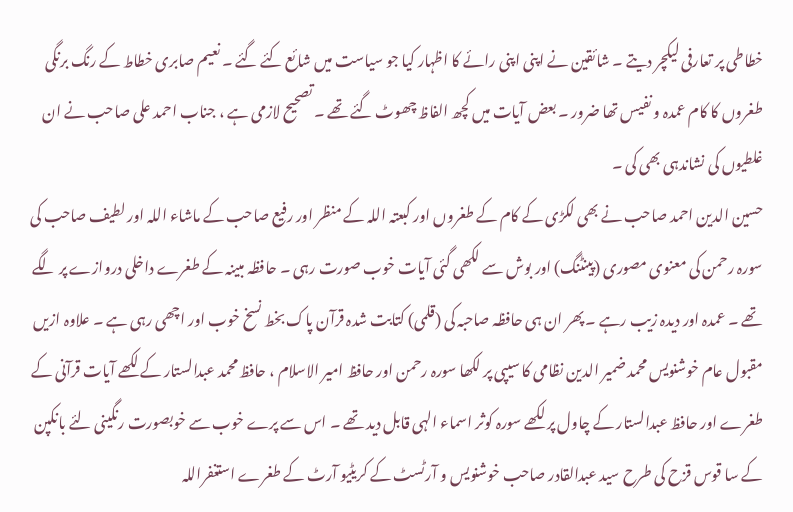خطاطی پر تعارفی لیکچر دیتے ۔ شائقین نے اپنی اپنی رائے کا اظہار کیا جو سیاست میں شائع کئے گئے ۔ نعیم صابری خطاط کے رنگ برنگی طغروں کا کام عمدہ و نفیس تھا ضرور ۔ بعض آیات میں کچھ الفاظ چھوٹ گئے تھے ۔ تصحیح لازمی ہے ، جناب احمد علی صاحب نے ان غلطیوں کی نشاندہی بھی کی ۔
حسین الدین احمد صاحب نے بھی لکڑی کے کام کے طغروں اور کبعتہ اللہ کے منظر اور رفیع صاحب کے ماشاء اللہ اور لطیف صاحب کی سورہ رحمن کی معنوی مصوری (پینٹنگ) اور بوش سے لکھی گئی آیات خوب صورت رہی ۔ حافظہ مبینہ کے طغرے داخلی دروازے پر لگے تھے ۔ عمدہ اور دیدہ زیب رہے ۔ پھر ان ہی حافظہ صاحبہ کی (قلمی) کتابت شدہ قرآن پاک بخط نسخ خوب اور اچھی رہی ہے ۔ علاوہ ازیں مقبول عام خوشنویس محمد ضمیر الدین نظامی کا سیپی پر لکھا سورہ رحمن اور حافظ امیر الاسلام ، حافظ محمد عبدالستار کے لکھے آیات قرآنی کے طغرے اور حافظ عبدالستار کے چاول پر لکھے سورہ کوثر اسماء الہی قابل دید تھے ۔ اس سے پرے خوب سے خوبصورت رنگینی لئے بانکپن کے سا قوس قزح کی طرح سید عبدالقادر صاحب خوشنویس و آرٹسٹ کے کریٹیو آرٹ کے طغرے استغفراللہ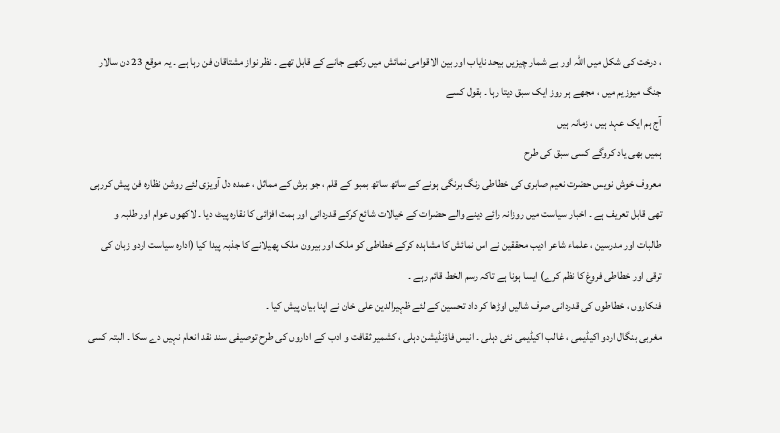، درخت کی شکل میں اللہ اور بے شمار چیزیں بیحد نایاب اور بین الاقوامی نمائش میں رکھے جانے کے قابل تھے ۔ نظر نواز مشتاقان فن رہا ہے ۔ یہ موقع 23 دن سالار جنگ میوزیم میں ، مجھے ہر روز ایک سبق دیتا رہا ۔ بقول کسے
آج ہم ایک عہد ہیں ، زمانہ ہیں
ہمیں بھی یاد کروگے کسی سبق کی طرح
معروف خوش نویس حضرت نعیم صابری کی خطاطی رنگ برنگی ہونے کے ساتھ ساتھ بمبو کے قلم ، جو برش کے مماثل ، عمدہ دل آویزی لئے روشن نظارہ فن پیش کررہی تھی قابل تعریف ہے ۔ اخبار سیاست میں روزانہ رائے دینے والے حضرات کے خیالات شائع کرکے قدردانی اور ہمت افزائی کا نقارہ پیٹ دیا ۔ لاکھوں عوام اور طلبہ و طالبات اور مدرسین ، علماء شاعر ادیب محققین نے اس نمائش کا مشاہدہ کرکے خطاطی کو ملک اور بیرون ملک پھیلانے کا جذبہ پیدا کیا (ادارہ سیاست اردو زبان کی ترقی اور خطاطی فروغ کا نظم کرے) ایسا ہونا ہے تاکہ رسم الخط قائم رہے ۔
فنکاروں ، خطاطوں کی قدردانی صرف شالیں اوڑھا کر داد تحسین کے لئے ظہیرالدین علی خان نے اپنا بیان پیش کیا ۔
مغربی بنگال اردو اکیڈیمی ، غالب اکیڈیمی نئی دہلی ۔ انیس فاؤنڈیشن دہلی ، کشمیر ثقافت و ادب کے اداروں کی طرح توصیفی سند نقد انعام نہیں دے سکا ۔ البتہ کسی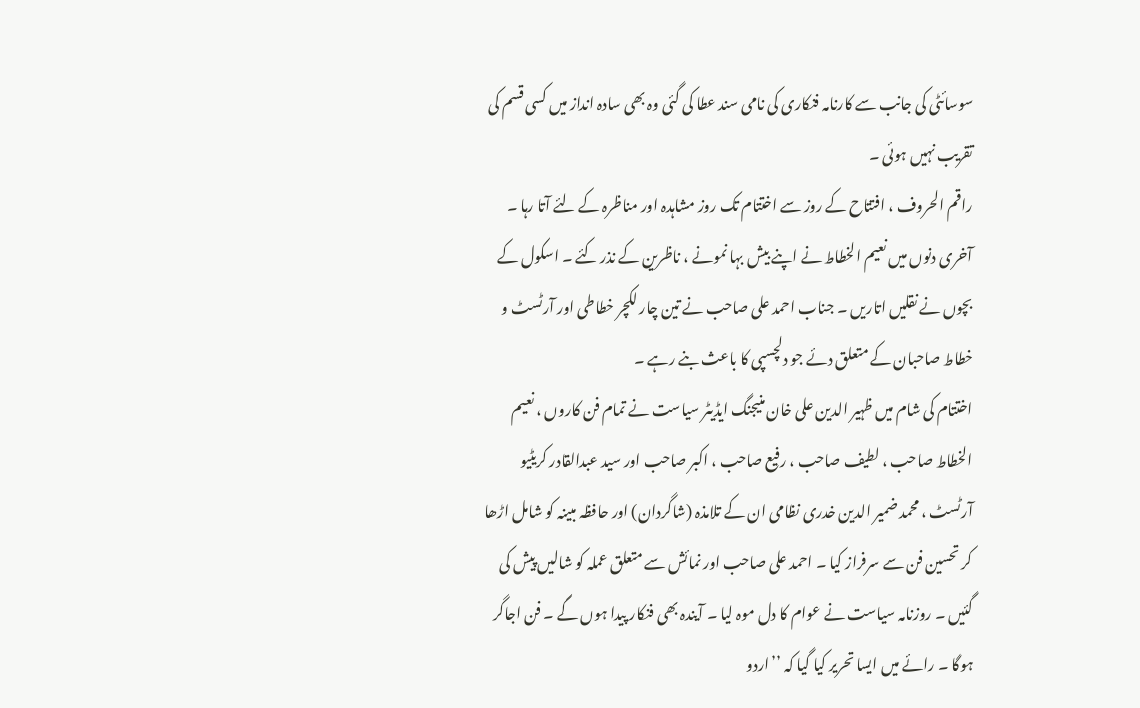سوسائٹی کی جانب سے کارنامہ فنکاری کی نامی سند عطا کی گئی وہ بھی سادہ انداز میں کسی قسم کی تقریب نہیں ہوئی ۔
راقم الحروف ، افتتاح کے روز سے اختتام تک روز مشاہدہ اور مناظرہ کے لئے آتا رہا ۔ آخری دنوں میں نعیم الخطاط نے اپنے بیش بہا نمونے ، ناظرین کے نذر کئے ۔ اسکول کے بچوں نے نقلیں اتاریں ۔ جناب احمد علی صاحب نے تین چار لکچر خطاطی اور آرٹسٹ و خطاط صاحبان کے متعلق دئے جو دلچسپی کا باعث بنے رہے ۔
اختتام کی شام میں ظہیر الدین علی خان منیجنگ ایڈیٹر سیاست نے تمام فن کاروں ، نعیم الخطاط صاحب ، لطیف صاحب ، رفیع صاحب ، اکبر صاحب اور سید عبدالقادر کریٹیو آرٹسٹ ، محمد ضمیر الدین خدری نظامی ان کے تلامذہ (شاگردان) اور حافظہ مبینہ کو شامل اڑھا کر تحسین فن سے سرفراز کیا ۔ احمد علی صاحب اور نمائش سے متعلق عملہ کو شالیں پیش کی گئیں ۔ روزنامہ سیاست نے عوام کا دل موہ لیا ۔ آیندہ بھی فنکار پیدا ہوں گے ۔ فن اجاگر ہوگا ۔ رائے میں ایسا تحریر کیا گیا کہ ’’اردو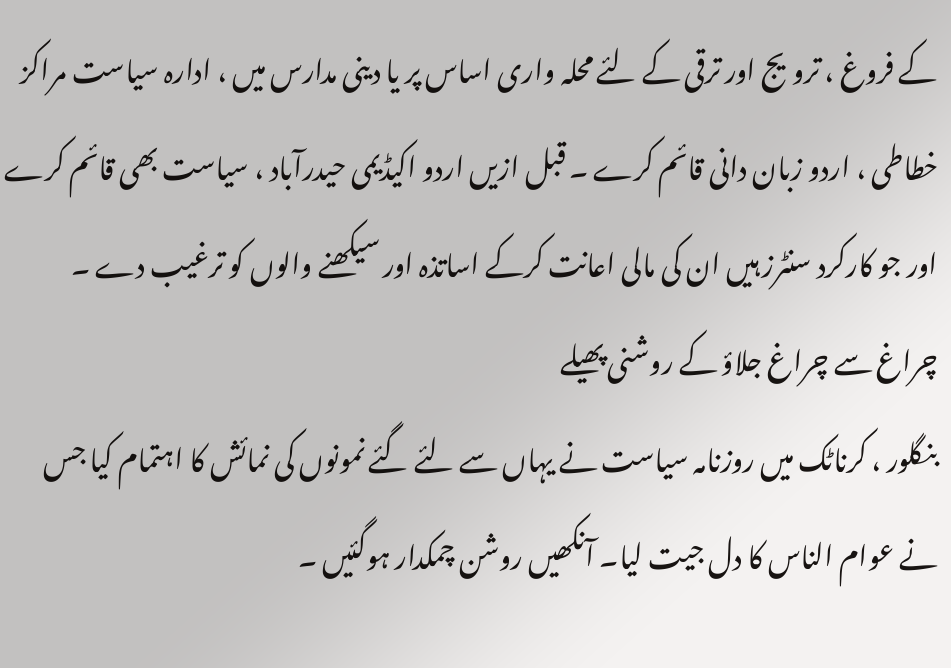کے فروغ ، ترویج اور ترقی کے لئے محلہ واری اساس پر یا دینی مدارس میں ، ادارہ سیاست مراکز خطاطی ، اردو زبان دانی قائم کرے ۔ قبل ازیں اردو اکیڈیمی حیدرآباد ، سیاست بھی قائم کرے اور جو کارکرد سنٹرز ہیں ان کی مالی اعانت کرکے اساتذہ اور سیکھنے والوں کو ترغیب دے ۔
چراغ سے چراغ جلاؤ کے روشنی پھیلے
بنگلور ، کرناٹک میں روزنامہ سیاست نے یہاں سے لئے گئے نمونوں کی نمائش کا اہتمام کیا جس نے عوام الناس کا دل جیت لیا۔ آنکھیں روشن چمکدار ہوگئیں ۔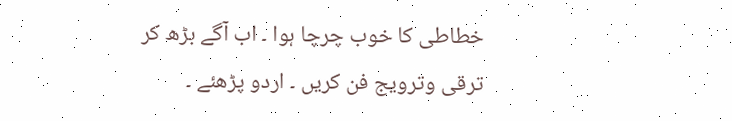خطاطی کا خوب چرچا ہوا ۔ اب آگے بڑھ کر ترقی وترویج فن کریں ۔ اردو پڑھئے ۔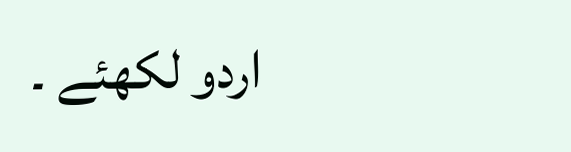اردو لکھئے ۔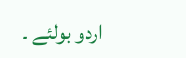اردو بولئے ۔